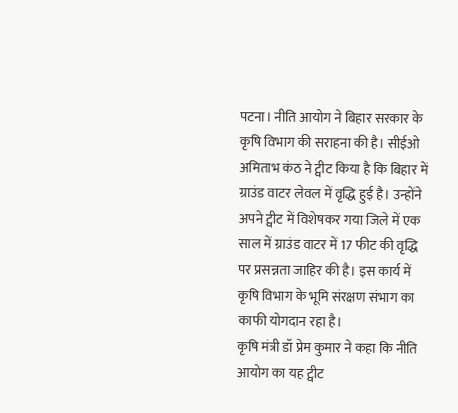पटना। नीति आयोग ने बिहार सरकार के कृषि विभाग की सराहना की है। सीईओ अमिताभ कंठ ने ट्वीट किया है कि बिहार में ग्राउंड वाटर लेवल में वृद्धि हुई है। उन्होंने अपने ट्वीट में विशेषकर गया जिले में एक साल में ग्राउंड वाटर में 17 फीट की वृद्धि पर प्रसन्नता जाहिर की है। इस कार्य में कृषि विभाग के भूमि संरक्षण संभाग का काफी योगदान रहा है।
कृषि मंत्री डॉ प्रेम कुमार ने कहा कि नीति आयोग का यह ट्वीट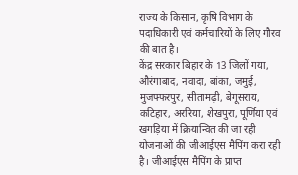राज्य के किसान, कृषि विभाग के पदाधिकारी एवं कर्मचारियों के लिए गौरव की बात है।
केंद्र सरकार बिहार के 13 जिलों गया, औरंगाबाद, नवादा, बांका, जमुई, मुजफ्फरपुर, सीतामढ़ी, बेगूसराय, कटिहार, अररिया, शेखपुरा, पूर्णिया एवं खगड़िया में क्रियान्वित की जा रही योजनाओं की जीआईएस मैपिंग करा रही है। जीआईएस मैपिंग के प्राप्त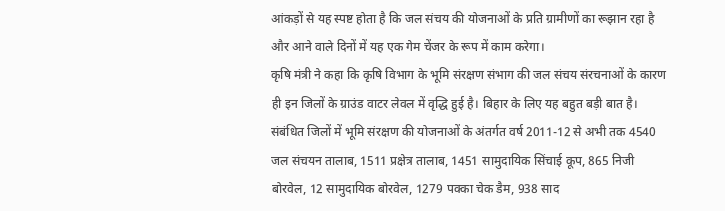आंकड़ों से यह स्पष्ट होता है कि जल संचय की योजनाओं के प्रति ग्रामीणों का रूझान रहा है और आने वाले दिनों में यह एक गेम चेंजर के रूप में काम करेगा।
कृषि मंत्री ने कहा कि कृषि विभाग के भूमि संरक्षण संभाग की जल संचय संरचनाओं के कारण ही इन जिलों के ग्राउंड वाटर लेवल में वृद्धि हुई है। बिहार के लिए यह बहुत बड़ी बात है। संबंधित जिलों में भूमि संरक्षण की योजनाओं के अंतर्गत वर्ष 2011-12 से अभी तक 4540 जल संचयन तालाब, 1511 प्रक्षेत्र तालाब, 1451 सामुदायिक सिंचाई कूप, 865 निजी बोरवेल, 12 सामुदायिक बोरवेल, 1279 पक्का चेक डैम, 938 साद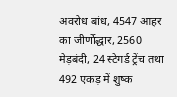अवरोध बांध, 4547 आहर का जीर्णोद्धार, 2560 मेड़बंदी, 24 स्टेगर्ड ट्रेंच तथा 492 एकड़ में शुष्क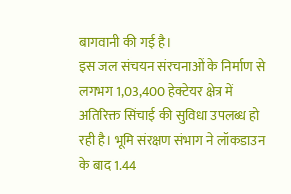बागवानी की गई है।
इस जल संचयन संरचनाओं के निर्माण से लगभग 1,03,400 हेक्टेयर क्षेत्र में अतिरिक्त सिंचाई की सुविधा उपलब्ध हो रही है। भूमि संरक्षण संभाग ने लॉकडाउन के बाद 1.44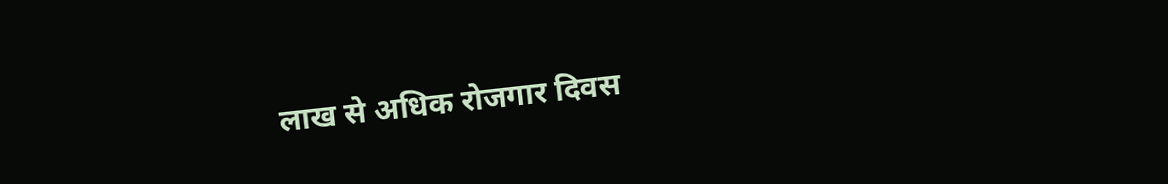लाख से अधिक रोजगार दिवस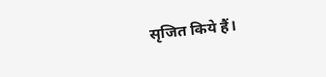सृजित किये हैं।